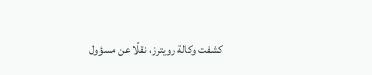كشفت وكالة رويترز، نقلًا عن مسؤول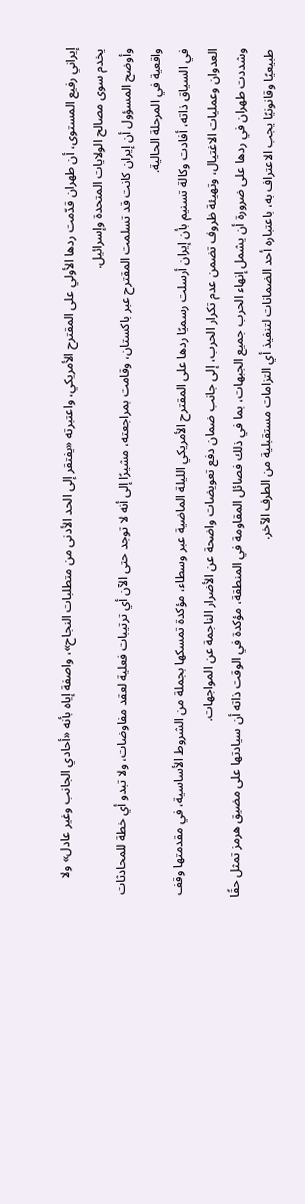إيراني رفيع المستوى، أن طهران قدّمت ردها الأولي على المقترح الأمريكي، واعتبرته «يفتقر إلى الحد الأدنى من متطلبات النجاح»، واصفة إياه بأنه «أحادي الجانب وغير عادل» ولا يخدم سوى مصالح الولايات المتحدة وإسرائيل.
وأوضح المسؤول أن إيران كانت قد تسلمت المقترح عبر باكستان، وقامت بمراجعته، مشيرًا إلى أنه لا توجد حتى الآن أي ترتيبات فعلية لعقد مفاوضات، ولا تبدو أي خطة للمحادثات واقعية في المرحلة الحالية.
في السياق ذاته، أفادت وكالة تسنيم بأن إيران أرسلت رسميًا ردها على المقترح الأمريكي الليلة الماضية عبر وسطاء، مؤكدة تمسكها بجملة من الشروط الأساسية، في مقدمتها وقف العدوان وعمليات الاغتيال، وتهيئة ظروف تضمن عدم تكرار الحرب، إلى جانب ضمان دفع تعويضات واضحة عن الأضرار الناجمة عن المواجهات.
وشددت طهران في ردها على ضرورة أن يشمل إنهاء الحرب جميع الجبهات، بما في ذلك فصائل المقاومة في المنطقة، مؤكدة في الوقت ذاته أن سيادتها على مضيق هرمز تمثل حقًا طبيعيًا وقانونيًا يجب الاعتراف به، باعتباره أحد الضمانات لتنفيذ أي التزامات مستقبلية من الطرف الآخر.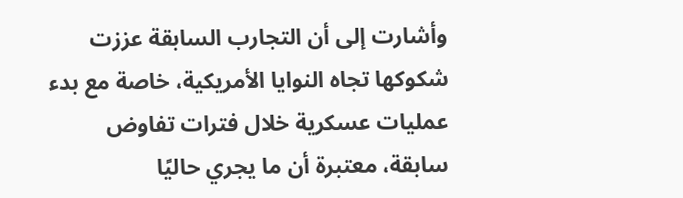وأشارت إلى أن التجارب السابقة عززت شكوكها تجاه النوايا الأمريكية، خاصة مع بدء عمليات عسكرية خلال فترات تفاوض سابقة، معتبرة أن ما يجري حاليًا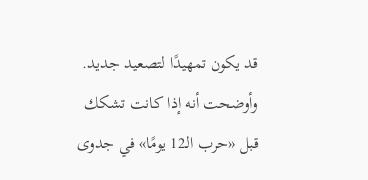قد يكون تمهيدًا لتصعيد جديد.
وأوضحت أنه إذا كانت تشكك قبل «حرب الـ12 يومًا» في جدوى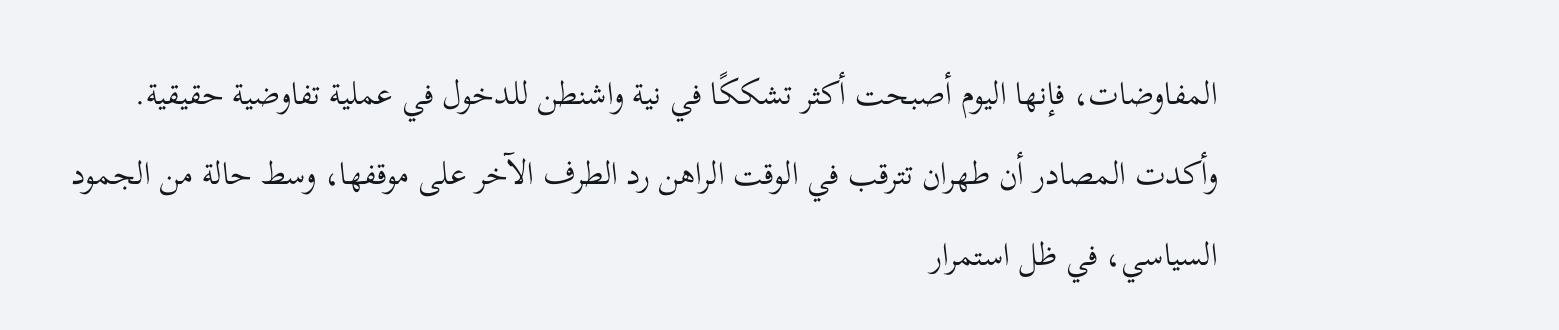المفاوضات، فإنها اليوم أصبحت أكثر تشككًا في نية واشنطن للدخول في عملية تفاوضية حقيقية.
وأكدت المصادر أن طهران تترقب في الوقت الراهن رد الطرف الآخر على موقفها، وسط حالة من الجمود السياسي، في ظل استمرار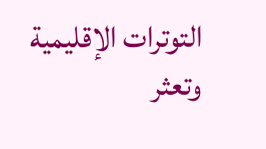التوترات الإقليمية وتعثر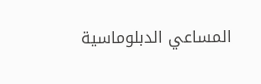المساعي الدبلوماسية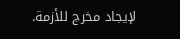لإيجاد مخرج للأزمة.